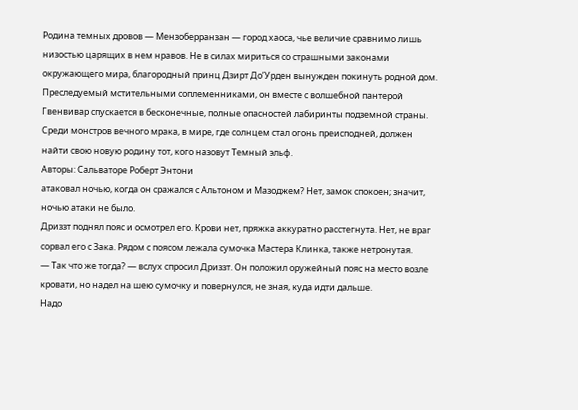Родина темных дровов — Мензоберранзан — город хаоса, чье величие сравнимо лишь низостью царящих в нем нравов. Не в силах мириться со страшными законами окружающего мира, благородный принц Дзирт До’Урден вынужден покинуть родной дом. Преследуемый мстительными соплеменниками, он вместе с волшебной пантерой Гвенвивар спускается в бесконечные, полные опасностей лабиринты подземной страны. Среди монстров вечного мрака, в мире, где солнцем стал огонь преисподней, должен найти свою новую родину тот, кого назовут Темный эльф.
Авторы: Сальваторе Роберт Энтони
атаковал ночью, когда он сражался с Альтоном и Мазоджем? Нет, замок спокоен; значит, ночью атаки не было.
Дриззт поднял пояс и осмотрел его. Крови нет, пряжка аккуратно расстегнута. Нет, не враг сорвал его с Зака. Рядом с поясом лежала сумочка Мастера Клинка, также нетронутая.
— Так что же тогда? — вслух спросил Дриззт. Он положил оружейный пояс на место возле кровати, но надел на шею сумочку и повернулся, не зная, куда идти дальше.
Надо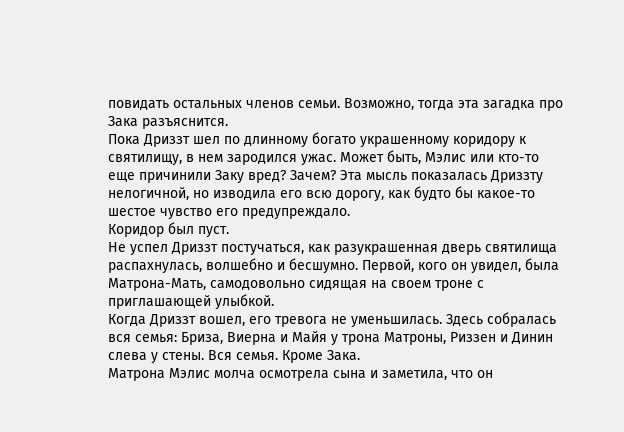повидать остальных членов семьи. Возможно, тогда эта загадка про Зака разъяснится.
Пока Дриззт шел по длинному богато украшенному коридору к святилищу, в нем зародился ужас. Может быть, Мэлис или кто-то еще причинили Заку вред? Зачем? Эта мысль показалась Дриззту нелогичной, но изводила его всю дорогу, как будто бы какое-то шестое чувство его предупреждало.
Коридор был пуст.
Не успел Дриззт постучаться, как разукрашенная дверь святилища распахнулась, волшебно и бесшумно. Первой, кого он увидел, была Матрона-Мать, самодовольно сидящая на своем троне с приглашающей улыбкой.
Когда Дриззт вошел, его тревога не уменьшилась. Здесь собралась вся семья: Бриза, Виерна и Майя у трона Матроны, Риззен и Динин слева у стены. Вся семья. Кроме Зака.
Матрона Мэлис молча осмотрела сына и заметила, что он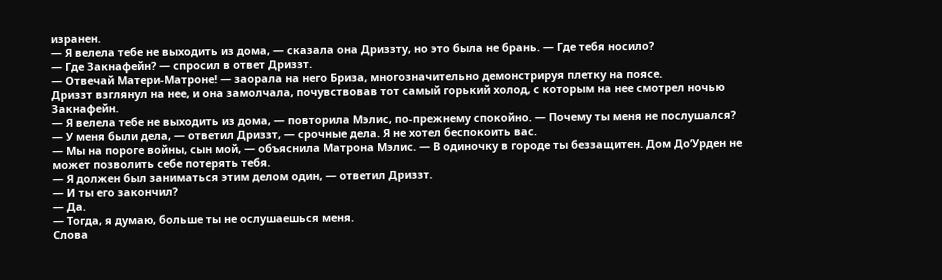изранен.
— Я велела тебе не выходить из дома, — сказала она Дриззту, но это была не брань. — Где тебя носило?
— Где Закнафейн? — спросил в ответ Дриззт.
— Отвечай Матери-Матроне! — заорала на него Бриза, многозначительно демонстрируя плетку на поясе.
Дриззт взглянул на нее, и она замолчала, почувствовав тот самый горький холод, с которым на нее смотрел ночью Закнафейн.
— Я велела тебе не выходить из дома, — повторила Мэлис, по-прежнему спокойно. — Почему ты меня не послушался?
— У меня были дела, — ответил Дриззт, — срочные дела. Я не хотел беспокоить вас.
— Мы на пороге войны, сын мой, — объяснила Матрона Мэлис. — В одиночку в городе ты беззащитен. Дом До’Урден не может позволить себе потерять тебя.
— Я должен был заниматься этим делом один, — ответил Дриззт.
— И ты его закончил?
— Да.
— Тогда, я думаю, больше ты не ослушаешься меня.
Слова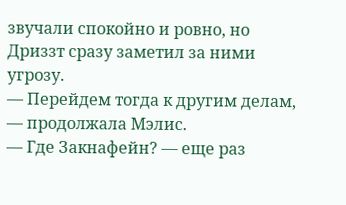звучали спокойно и ровно, но Дриззт сразу заметил за ними угрозу.
— Перейдем тогда к другим делам, — продолжала Мэлис.
— Где Закнафейн? — еще раз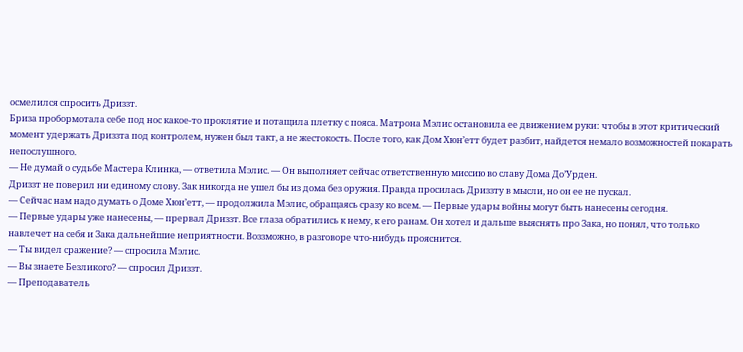осмелился спросить Дриззт.
Бриза пробормотала себе под нос какое-то проклятие и потащила плетку с пояса. Матрона Мэлис остановила ее движением руки: чтобы в этот критический момент удержать Дриззта под контролем, нужен был такт, а не жестокость. После того, как Дом Хюн’етт будет разбит, найдется немало возможностей покарать непослушного.
— Не думай о судьбе Мастера Клинка, — ответила Мэлис. — Он выполняет сейчас ответственную миссию во славу Дома До’Урден.
Дриззт не поверил ни единому слову. Зак никогда не ушел бы из дома без оружия. Правда просилась Дриззту в мысли, но он ее не пускал.
— Сейчас нам надо думать о Доме Хюн’етт, — продолжила Мэлис, обращаясь сразу ко всем. — Первые удары войны могут быть нанесены сегодня.
— Первые удары уже нанесены, — прервал Дриззт. Все глаза обратились к нему, к его ранам. Он хотел и дальше выяснять про Зака, но понял, что только навлечет на себя и Зака дальнейшие неприятности. Воззможно, в разговоре что-нибудь прояснится.
— Ты видел сражение? — спросила Мэлис.
— Вы знаете Безликого? — спросил Дриззт.
— Преподаватель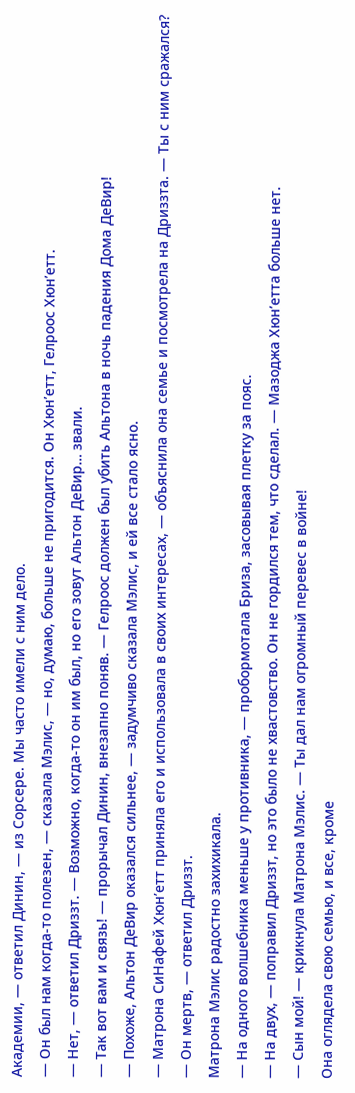Академии, — ответил Динин, — из Сорсере. Мы часто имели с ним дело.
— Он был нам когда-то полезен, — сказала Мэлис, — но, думаю, больше не пригодится. Он Хюн’етт, Гелроос Хюн’етт.
— Нет, — ответил Дриззт. — Возможно, когда-то он им был, но его зовут Альтон ДеВир… звали.
— Так вот вам и связь! — прорычал Динин, внезапно поняв. — Гелроос должен был убить Альтона в ночь падения Дома ДеВир!
— Похоже, Альтон ДеВир оказался сильнее, — задумчиво сказала Мэлис, и ей все стало ясно.
— Матрона СиНафей Хюн’етт приняла его и использовала в своих интересах, — объяснила она семье и посмотрела на Дриззта. — Ты с ним сражался?
— Он мертв, — ответил Дриззт.
Матрона Мэлис радостно захихикала.
— На одного волшебника меньше у противника, — пробормотала Бриза, засовывая плетку за пояс.
— На двух, — поправил Дриззт, но это было не хвастовство. Он не гордился тем, что сделал. — Мазоджа Хюн’етта больше нет.
— Сын мой! — крикнула Матрона Мэлис. — Ты дал нам огромный перевес в войне!
Она оглядела свою семью, и все, кроме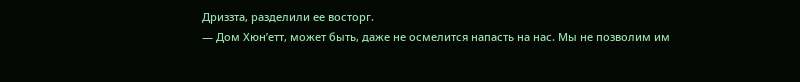Дриззта, разделили ее восторг.
— Дом Хюн’етт, может быть, даже не осмелится напасть на нас. Мы не позволим им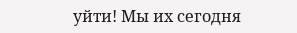уйти! Мы их сегодня